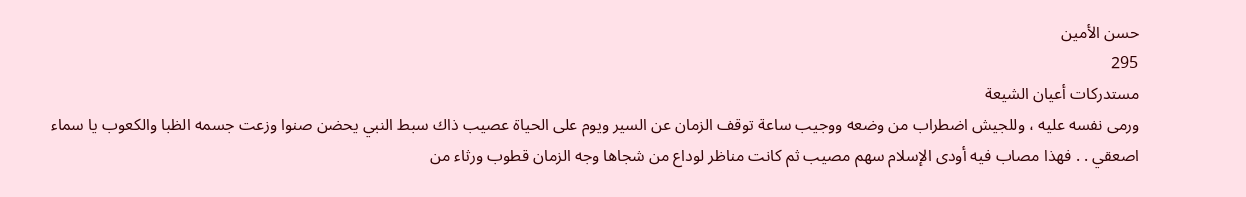حسن الأمين
295
مستدركات أعيان الشيعة
ورمى نفسه عليه ، وللجيش اضطراب من وضعه ووجيب ساعة توقف الزمان عن السير ويوم على الحياة عصيب ذاك سبط النبي يحضن صنوا وزعت جسمه الظبا والكعوب يا سماء اصعقي . . فهذا مصاب فيه أودى الإسلام سهم مصيب ثم كانت مناظر لوداع من شجاها وجه الزمان قطوب ورثاء من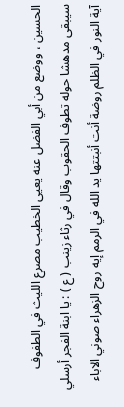الحسين ، ووضع من أبي الفضل عنه يعيى الخطيب مصرع الليث في الطفوف سيبقى مدهشا حوله تطوف الحقوب وقال في رثاء زينب ( ع ) : يا ابنة الفجر أرسلي آية النور في الظلم روضة أنت أنبتتها يد الله في الرمم إيه روح الزهراء صوني الاباء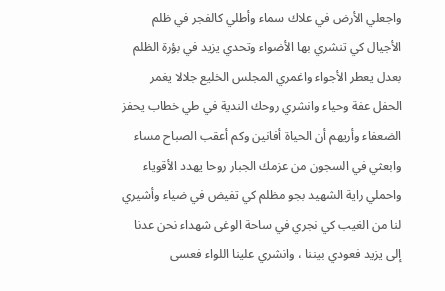واجعلي الأرض في علاك سماء وأطلي كالفجر في ظلم الأجيال كي تنشري بها الأضواء وتحدي يزيد في بؤرة الظلم بعدل يعطر الأجواء واغمري المجلس الخليع جلالا يغمر الحفل عفة وحياء وانشري روحك الندية في طي خطاب يحفز الضعفاء وأريهم أن الحياة أفانين وكم أعقب الصباح مساء وابعثي في السجون من عزمك الجبار روحا يهدد الأقوياء واحملي راية الشهيد بجو مظلم كي تفيض في ضياء وأشيري لنا من الغيب كي نجري في ساحة الوغى شهداء نحن عدنا إلى يزيد فعودي بيننا ، وانشري علينا اللواء فعسى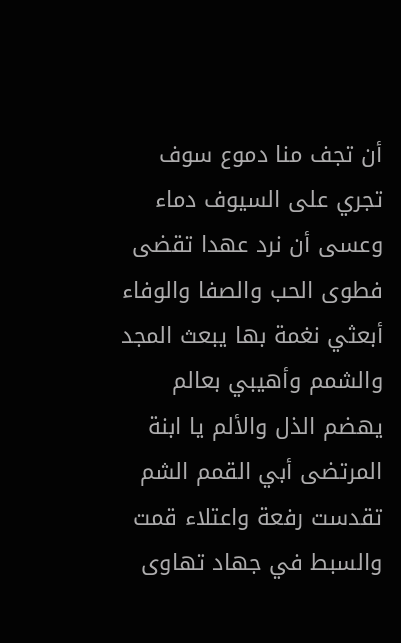أن تجف منا دموع سوف تجري على السيوف دماء وعسى أن نرد عهدا تقضى فطوى الحب والصفا والوفاء أبعثي نغمة بها يبعث المجد والشمم وأهيبي بعالم يهضم الذل والألم يا ابنة المرتضى أبي القمم الشم تقدست رفعة واعتلاء قمت والسبط في جهاد تهاوى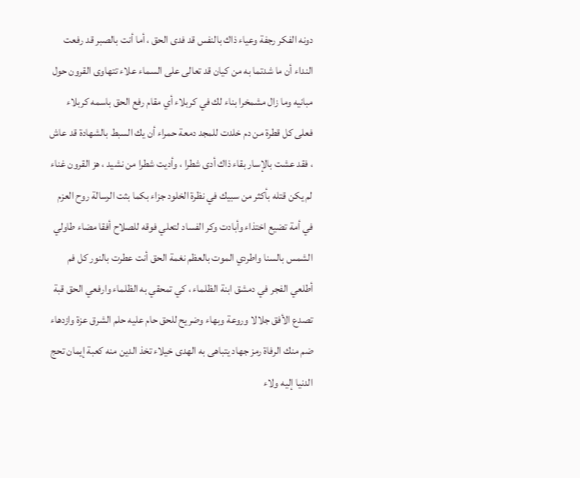دونه الفكر رجفة وعياء ذاك بالنفس قد فدى الحق ، أما أنت بالصبر قد رفعت النداء أن ما شدتما به من كيان قد تعالى على السماء علاء تتهاوى القرون حول مبانيه وما زال مشمخرا بناء لك في كربلاء أي مقام رفع الحق باسمه كربلاء فعلى كل قطرة من دم خلدت للمجد دمعة حمراء أن يك السبط بالشهادة قد عاش ، فقد عشت بالإسار بقاء ذاك أدى شطرا ، وأديت شطرا من نشيد ، هز القرون غناء لم يكن قتله بأكثر من سبيك في نظرة الخلود جزاء بكما بثت الرسالة روح العزم في أمة تضيع اختذاء وأبادت وكر الفساد لتعلي فوقه للصلاح أفقا مضاء طاولي الشمس بالسنا واطردي الموت بالعظم نغمة الحق أنت عطرت بالنور كل فم أطلعي الفجر في دمشق ابنة الظلماء ، كي تمحقي به الظلماء وارفعي الحق قبة تصدع الأفق جلالا وروعة وبهاء وضريح للحق حام عليه حلم الشرق عزة وازدهاء ضم منك الرفاة رمز جهاد يتباهى به الهدى خيلاء تخذ الدين منه كعبة إيمان تحج الدنيا إليه ولاء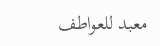معبد للعواطف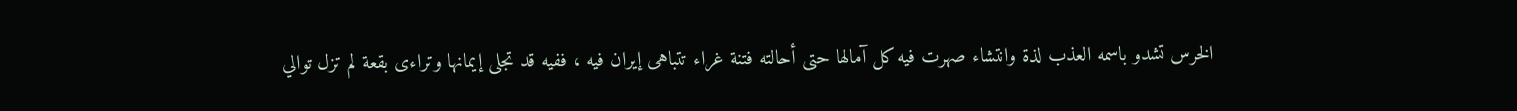الخرس تشدو باسمه العذب لذة وانتشاء صهرت فيه كل آمالها حتى أحالته فتنة غراء تتباهى إيران فيه ، ففيه قد تجلى إيمانها وتراءى بقعة لم تزل توالي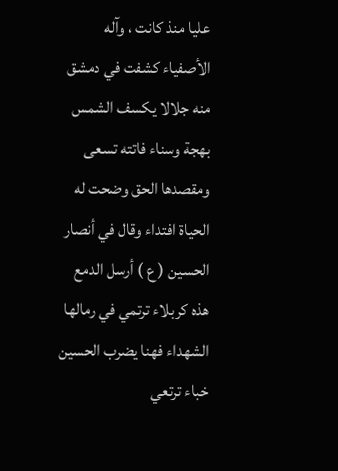عليا منذ كانت ، وآله الأصفياء كشفت في دمشق منه جلالا يكسف الشمس بهجة وسناء فاتته تسعى ومقصدها الحق وضحت له الحياة افتداء وقال في أنصار الحسين ( ع ) أرسل الدمع هذه كربلاء ترتمي في رمالها الشهداء فهنا يضرب الحسين خباء ترتعي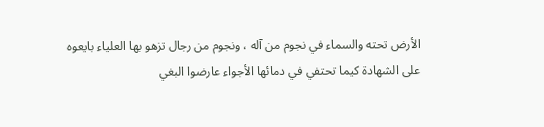الأرض تحته والسماء في نجوم من آله ، ونجوم من رجال تزهو بها العلياء بايعوه على الشهادة كيما تحتفي في دمائها الأجواء عارضوا البغي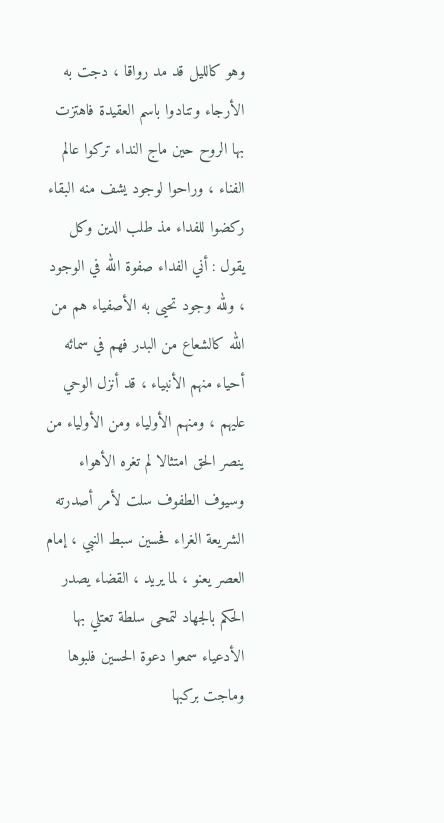وهو كالليل قد مد رواقا ، دجت به الأرجاء وتنادوا باسم العقيدة فاهتزت بها الروح حين ماج النداء تركوا عالم الفناء ، وراحوا لوجود يشف منه البقاء ركضوا للفداء مذ طلب الدين وكل يقول : أني الفداء صفوة الله في الوجود ، ولله وجود تحيى به الأصفياء هم من الله كالشعاع من البدر فهم في سمائه أحياء منهم الأنبياء ، قد أنزل الوحي عليهم ، ومنهم الأولياء ومن الأولياء من ينصر الحق امتثالا لم تغره الأهواء وسيوف الطفوف سلت لأمر أصدرته الشريعة الغراء فحسين سبط النبي ، إمام العصر يعنو ، لما يريد ، القضاء يصدر الحكم بالجهاد لتمحى سلطة تعتلي بها الأدعياء سمعوا دعوة الحسين فلبوها وماجت بركبها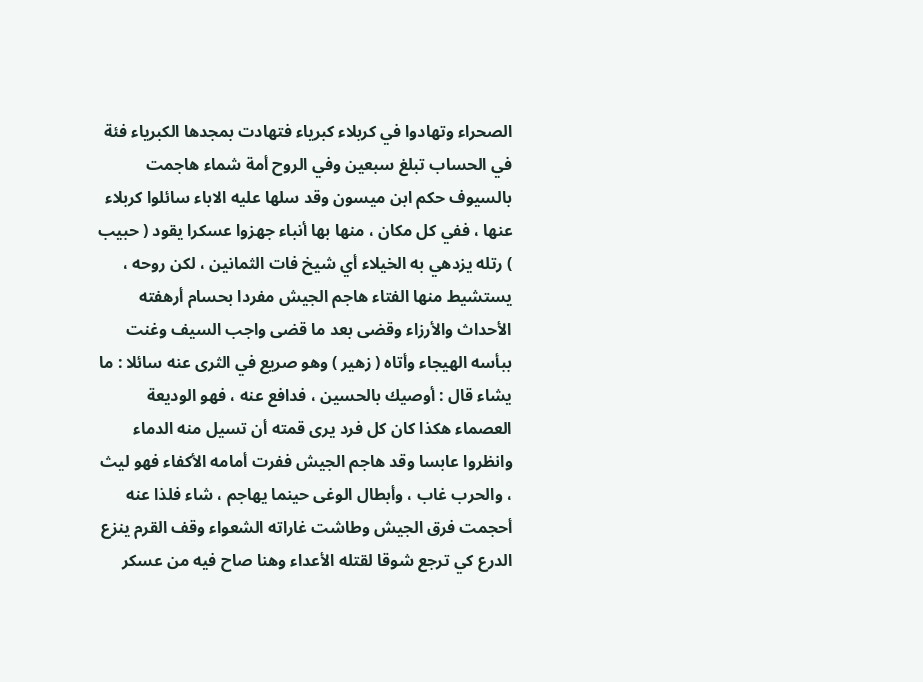الصحراء وتهادوا في كربلاء كبرياء فتهادت بمجدها الكبرياء فئة في الحساب تبلغ سبعين وفي الروح أمة شماء هاجمت بالسيوف حكم ابن ميسون وقد سلها عليه الاباء سائلوا كربلاء عنها ، ففي كل مكان ، منها بها أنباء جهزوا عسكرا يقود ( حبيب ) رتله يزدهي به الخيلاء أي شيخ فات الثمانين ، لكن روحه ، يستشيط منها الفتاء هاجم الجيش مفردا بحسام أرهفته الأحداث والأرزاء وقضى بعد ما قضى واجب السيف وغنت ببأسه الهيجاء وأتاه ( زهير ) وهو صريع في الثرى عنه سائلا : ما يشاء قال : أوصيك بالحسين ، فدافع عنه ، فهو الوديعة العصماء هكذا كان كل فرد يرى قمته أن تسيل منه الدماء وانظروا عابسا وقد هاجم الجيش ففرت أمامه الأكفاء فهو ليث ، والحرب غاب ، وأبطال الوغى حينما يهاجم ، شاء فلذا عنه أحجمت فرق الجيش وطاشت غاراته الشعواء وقف القرم ينزع الدرع كي ترجع شوقا لقتله الأعداء وهنا صاح فيه من عسكر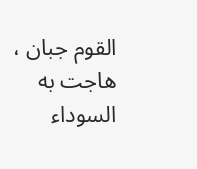القوم جبان ، هاجت به السوداء